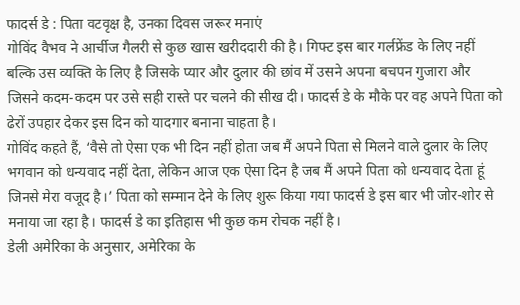फादर्स डे : पिता वटवृक्ष है, उनका दिवस जरूर मनाएं
गोविंद वैभव ने आर्चीज गैलरी से कुछ खास खरीददारी की है। गिफ्ट इस बार गर्लफ्रेंड के लिए नहीं बल्कि उस व्यक्ति के लिए है जिसके प्यार और दुलार की छांव में उसने अपना बचपन गुजारा और जिसने कदम-कदम पर उसे सही रास्ते पर चलने की सीख दी। फादर्स डे के मौके पर वह अपने पिता को ढेरों उपहार देकर इस दिन को यादगार बनाना चाहता है।
गोविंद कहते हैं, ‘वैसे तो ऐसा एक भी दिन नहीं होता जब मैं अपने पिता से मिलने वाले दुलार के लिए भगवान को धन्यवाद नहीं देता, लेकिन आज एक ऐसा दिन है जब मैं अपने पिता को धन्यवाद देता हूं जिनसे मेरा वजूद है।’ पिता को सम्मान देने के लिए शुरू किया गया फादर्स डे इस बार भी जोर-शोर से मनाया जा रहा है। फादर्स डे का इतिहास भी कुछ कम रोचक नहीं है।
डेली अमेरिका के अनुसार, अमेरिका के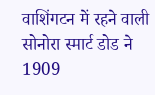वाशिंगटन में रहने वाली सोनोरा स्मार्ट डोड ने 1909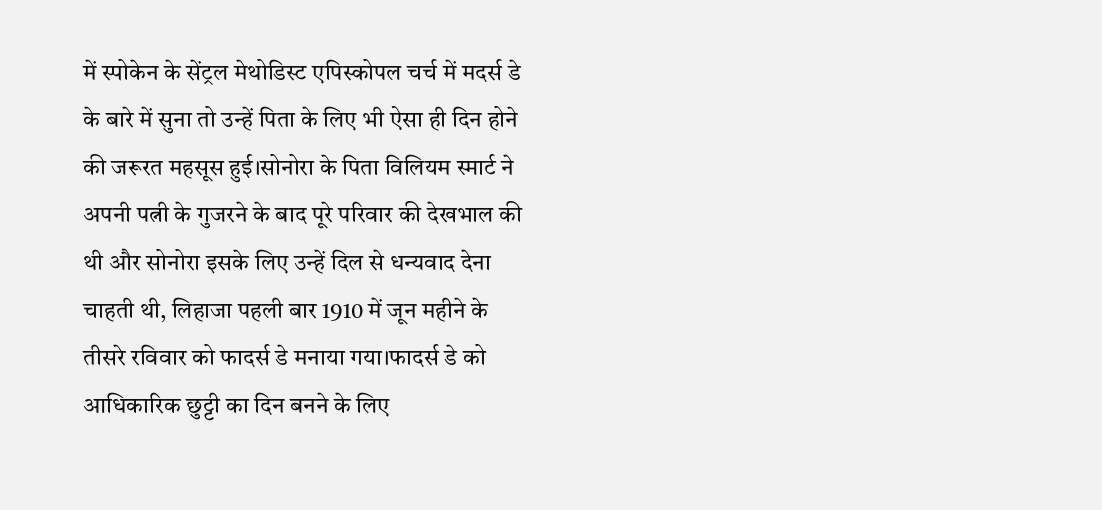में स्पोकेन के सेंट्रल मेथोडिस्ट एपिस्कोपल चर्च में मदर्स डे के बारे में सुना तो उन्हें पिता के लिए भी ऐसा ही दिन होने की जरूरत महसूस हुई।सोनोरा के पिता विलियम स्मार्ट ने अपनी पत्नी के गुजरने के बाद पूरे परिवार की देखभाल की थी और सोनोरा इसके लिए उन्हें दिल से धन्यवाद देना चाहती थी, लिहाजा पहली बार 1910 में जून महीने के तीसरे रविवार को फादर्स डे मनाया गया।फादर्स डे को आधिकारिक छुट्टी का दिन बनने के लिए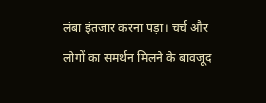लंबा इंतजार करना पड़ा। चर्च और लोगों का समर्थन मिलने के बावजूद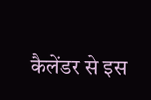कैलेंडर से इस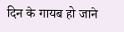दिन के गायब हो जाने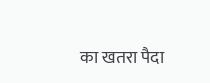का खतरा पैदा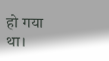हो गया था।